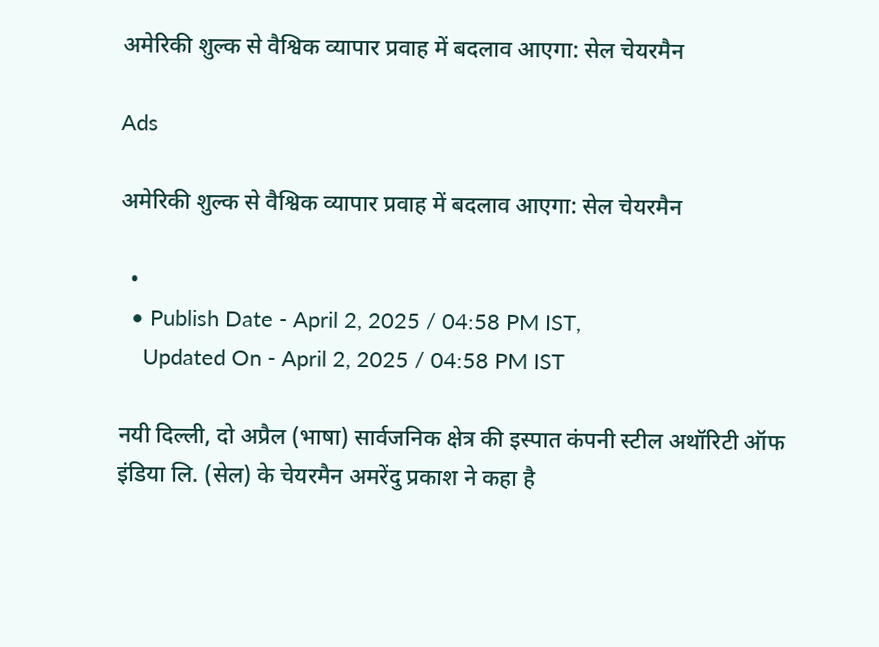अमेरिकी शुल्क से वैश्विक व्यापार प्रवाह में बदलाव आएगा: सेल चेयरमैन

Ads

अमेरिकी शुल्क से वैश्विक व्यापार प्रवाह में बदलाव आएगा: सेल चेयरमैन

  •
  • Publish Date - April 2, 2025 / 04:58 PM IST,
    Updated On - April 2, 2025 / 04:58 PM IST

नयी दिल्ली, दो अप्रैल (भाषा) सार्वजनिक क्षेत्र की इस्पात कंपनी स्टील अथॉरिटी ऑफ इंडिया लि. (सेल) के चेयरमैन अमरेंदु प्रकाश ने कहा है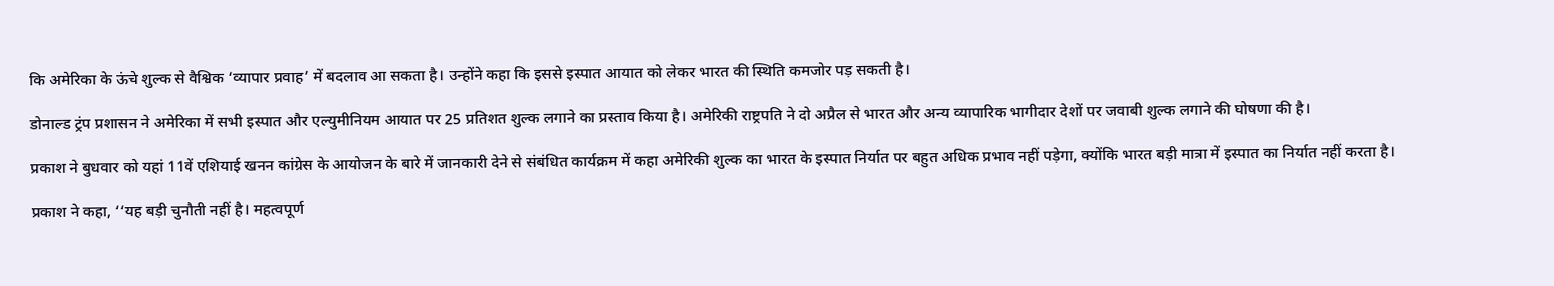कि अमेरिका के ऊंचे शुल्क से वैश्विक ‘व्यापार प्रवाह’ में बदलाव आ सकता है। उन्होंने कहा कि इससे इस्पात आयात को लेकर भारत की स्थिति कमजोर पड़ सकती है।

डोनाल्ड ट्रंप प्रशासन ने अमेरिका में सभी इस्पात और एल्युमीनियम आयात पर 25 प्रतिशत शुल्क लगाने का प्रस्ताव किया है। अमेरिकी राष्ट्रपति ने दो अप्रैल से भारत और अन्य व्यापारिक भागीदार देशों पर जवाबी शुल्क लगाने की घोषणा की है।

प्रकाश ने बुधवार को यहां 11वें एशियाई खनन कांग्रेस के आयोजन के बारे में जानकारी देने से संबंधित कार्यक्रम में कहा अमेरिकी शुल्क का भारत के इस्पात निर्यात पर बहुत अधिक प्रभाव नहीं पड़ेगा, क्योंकि भारत बड़ी मात्रा में इस्पात का निर्यात नहीं करता है।

प्रकाश ने कहा, ‘‘यह बड़ी चुनौती नहीं है। महत्वपूर्ण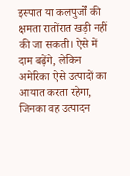इस्पात या कलपुर्जों की क्षमता रातोंरात खड़ी नहीं की जा सकती। ऐसे में दाम बढ़ेंगे, लेकिन अमेरिका ऐसे उत्पादों का आयात करता रहेगा, जिनका वह उत्पादन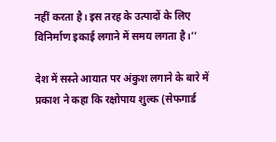नहीं करता है। इस तरह के उत्पादों के लिए विनिर्माण इकाई लगाने में समय लगता है।’’

देश में सस्ते आयात पर अंकुश लगाने के बारे में प्रकाश ने कहा कि रक्षोपाय शुल्क (सेफगार्ड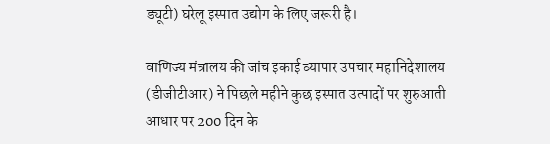ड्यूटी) घरेलू इस्पात उद्योग के लिए जरूरी है।

वाणिज्य मंत्रालय की जांच इकाई व्यापार उपचार महानिदेशालय (डीजीटीआर) ने पिछले महीने कुछ इस्पात उत्पादों पर शुरुआती आधार पर 200 दिन के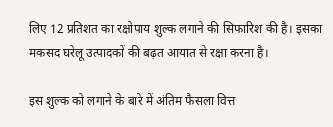लिए 12 प्रतिशत का रक्षोपाय शुल्क लगाने की सिफारिश की है। इसका मकसद घरेलू उत्पादकों की बढ़त आयात से रक्षा करना है।

इस शुल्क को लगाने के बारे में अंतिम फैसला वित्त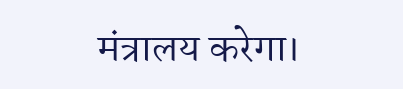मंत्रालय करेगा।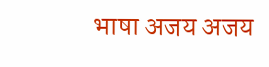भाषा अजय अजय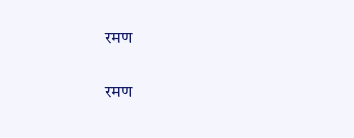रमण

रमण